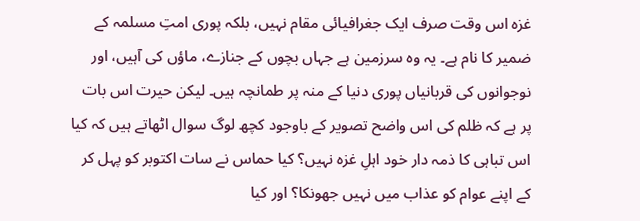غزہ اس وقت صرف ایک جغرافیائی مقام نہیں، بلکہ پوری امتِ مسلمہ کے ضمیر کا نام ہے۔ یہ وہ سرزمین ہے جہاں بچوں کے جنازے، ماؤں کی آہیں، اور نوجوانوں کی قربانیاں پوری دنیا کے منہ پر طمانچہ ہیں۔ لیکن حیرت اس بات پر ہے کہ ظلم کی اس واضح تصویر کے باوجود کچھ لوگ سوال اٹھاتے ہیں کہ کیا اس تباہی کا ذمہ دار خود اہلِ غزہ نہیں؟ کیا حماس نے سات اکتوبر کو پہل کر کے اپنے عوام کو عذاب میں نہیں جھونکا؟ اور کیا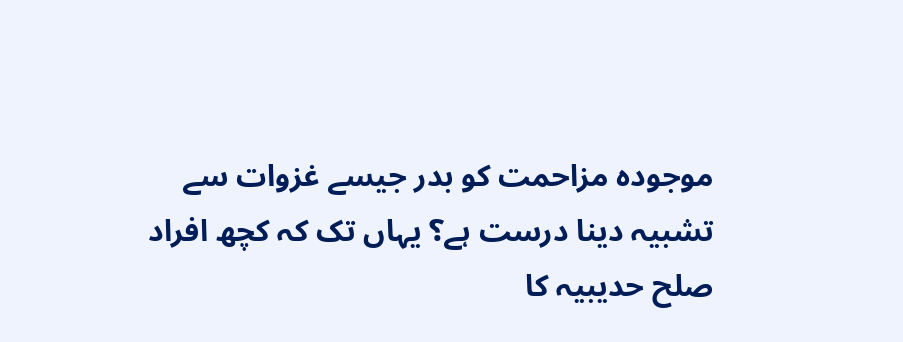موجودہ مزاحمت کو بدر جیسے غزوات سے تشبیہ دینا درست ہے؟ یہاں تک کہ کچھ افراد صلح حدیبیہ کا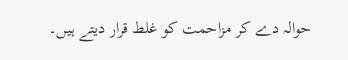حوالہ دے کر مزاحمت کو غلط قرار دیتے ہیں۔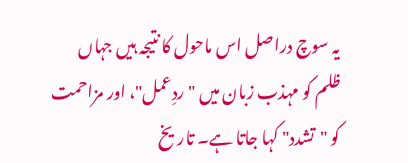یہ سوچ دراصل اس ماحول کا نتیجہ ہیں جہاں ظلم کو مہذب زبان میں "ردِعمل"، اور مزاحمت کو "تشدد" کہا جاتا ہے۔ تاریخ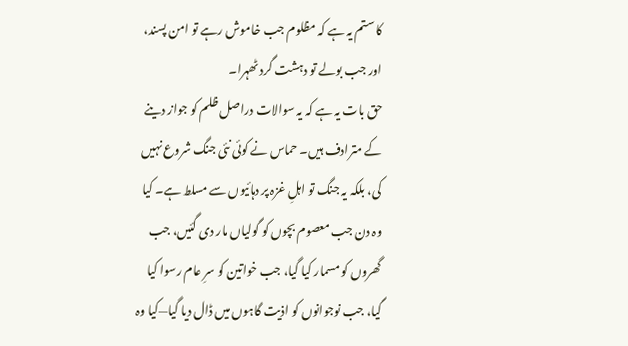کا ستم یہ ہے کہ مظلوم جب خاموش رہے تو امن پسند، اور جب بولے تو دہشت گرد ٹھہرا۔
حق بات یہ ہے کہ یہ سوالات دراصل ظلم کو جواز دینے کے مترادف ہیں۔ حماس نے کوئی نئی جنگ شروع نہیں کی، بلکہ یہ جنگ تو اہلِ غزہ پر دہائیوں سے مسلط ہے۔ کیا وہ دن جب معصوم بچوں کو گولیاں مار دی گئیں، جب گھروں کو مسمار کیا گیا، جب خواتین کو سرِ عام رسوا کیا گیا، جب نوجوانوں کو اذیت گاہوں میں ڈال دیا گیا—کیا وہ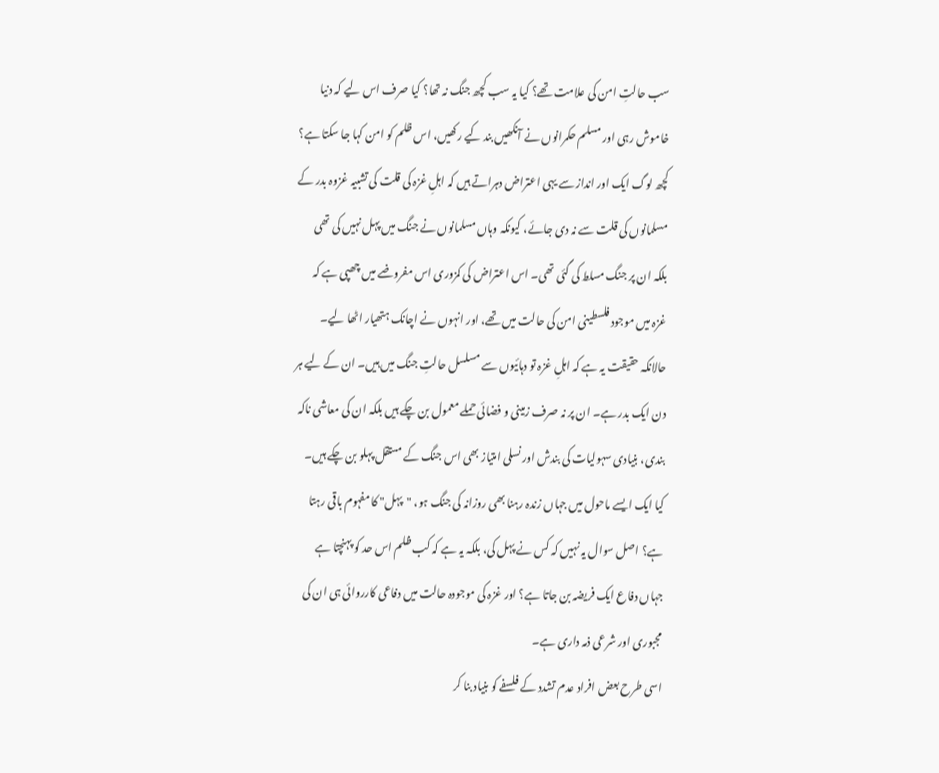سب حالتِ امن کی علامت تھے؟ کیا یہ سب کچھ جنگ نہ تھا؟ کیا صرف اس لیے کہ دنیا خاموش رہی اور مسلم حکمرانوں نے آنکھیں بند کیے رکھیں، اس ظلم کو امن کہا جا سکتا ہے؟
کچھ لوگ ایک اور انداز سے یہی اعتراض دہراتے ہیں کہ اہلِ غزہ کی قلت کی تشبیہ غزوہ بدر کے مسلمانوں کی قلت سے نہ دی جائے، کیونکہ وہاں مسلمانوں نے جنگ میں پہل نہیں کی تھی بلکہ ان پر جنگ مسلط کی گئی تھی۔ اس اعتراض کی کمزوری اس مفروضے میں چھپی ہے کہ غزہ میں موجود فلسطینی امن کی حالت میں تھے، اور انہوں نے اچانک ہتھیار اٹھا لیے۔ حالانکہ حقیقت یہ ہے کہ اہلِ غزہ تو دہائیوں سے مسلسل حالتِ جنگ میں ہیں۔ ان کے لیے ہر دن ایک بدر ہے۔ ان پر نہ صرف زمینی و فضائی حملے معمول بن چکے ہیں بلکہ ان کی معاشی ناکہ بندی، بنیادی سہولیات کی بندش اور نسلی امتیاز بھی اس جنگ کے مستقل پہلو بن چکے ہیں۔ کیا ایک ایسے ماحول میں جہاں زندہ رہنا بھی روزانہ کی جنگ ہو، "پہل" کا مفہوم باقی رہتا ہے؟ اصل سوال یہ نہیں کہ کس نے پہل کی، بلکہ یہ ہے کہ کب ظلم اس حد کو پہنچتا ہے جہاں دفاع ایک فریضہ بن جاتا ہے؟ اور غزہ کی موجودہ حالت میں دفاعی کارروائی ہی ان کی مجبوری اور شرعی ذمہ داری ہے۔
اسی طرح بعض افراد عدم تشدد کے فلسفے کو بنیاد بنا کر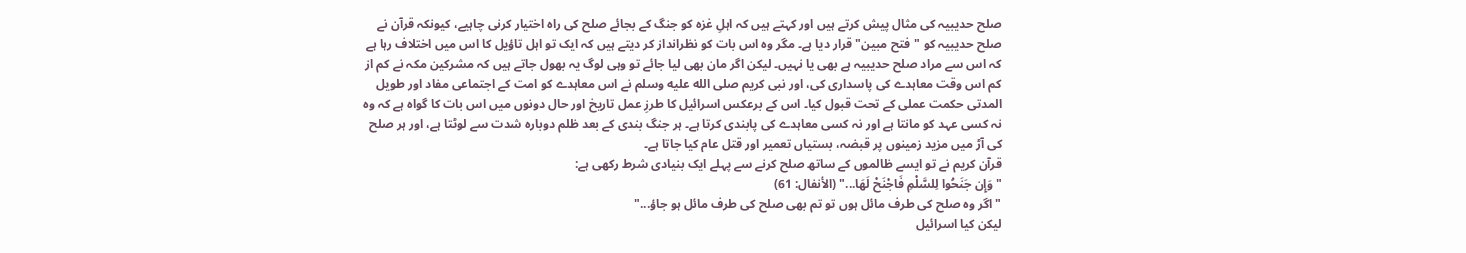صلح حدیبیہ کی مثال پیش کرتے ہیں اور کہتے ہیں کہ اہلِ غزہ کو جنگ کے بجائے صلح کی راہ اختیار کرنی چاہیے، کیونکہ قرآن نے صلح حدیبیہ کو "فتح مبین" قرار دیا ہے۔ مگر وہ اس بات کو نظرانداز کر دیتے ہیں کہ ایک تو اہل تاؤیل کا اس میں اختلاف رہا ہے کہ اس سے مراد صلح حدیبیہ ہے بھی یا نہیں۔ لیکن اگر مان بھی لیا جائے تو وہی لوگ یہ بھول جاتے ہیں کہ مشرکین مکہ نے کم از کم اس وقت معاہدے کی پاسداری کی، اور نبی کریم صلى الله عليه وسلم نے اس معاہدے کو امت کے اجتماعی مفاد اور طویل المدتی حکمت عملی کے تحت قبول کیا۔ اس کے برعکس اسرائیل کا طرزِ عمل تاریخ اور حال دونوں میں اس بات کا گواہ ہے کہ وہ نہ کسی عہد کو مانتا ہے اور نہ کسی معاہدے کی پابندی کرتا ہے۔ ہر جنگ بندی کے بعد ظلم دوبارہ شدت سے لوٹتا ہے، اور ہر صلح کی آڑ میں مزید زمینوں پر قبضہ، بستیاں تعمیر اور قتل عام کیا جاتا ہے۔
قرآن کریم نے تو ایسے ظالموں کے ساتھ صلح کرنے سے پہلے ایک بنیادی شرط رکھی ہے:
"وَإِن جَنَحُوا لِلسَّلْمِ فَاجْنَحْ لَهَا..." (الأنفال: 61)
"اگر وہ صلح کی طرف مائل ہوں تو تم بھی صلح کی طرف مائل ہو جاؤ..."
لیکن کیا اسرائیل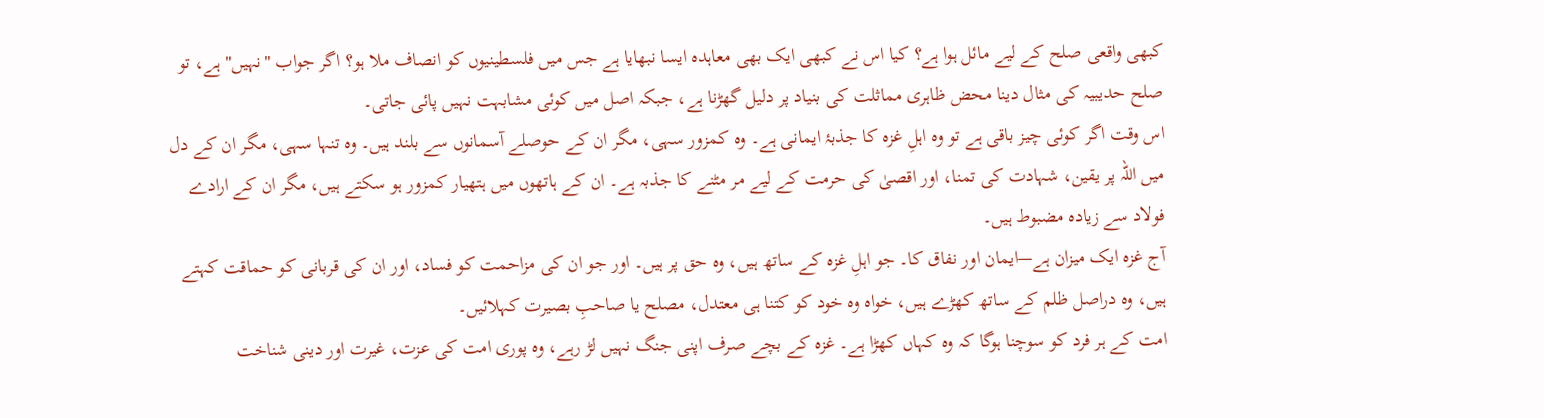کبھی واقعی صلح کے لیے مائل ہوا ہے؟ کیا اس نے کبھی ایک بھی معاہدہ ایسا نبھایا ہے جس میں فلسطینیوں کو انصاف ملا ہو؟ اگر جواب "نہیں" ہے، تو صلح حدیبیہ کی مثال دینا محض ظاہری مماثلت کی بنیاد پر دلیل گھڑنا ہے، جبکہ اصل میں کوئی مشابہت نہیں پائی جاتی۔
اس وقت اگر کوئی چیز باقی ہے تو وہ اہلِ غزہ کا جذبۂ ایمانی ہے۔ وہ کمزور سہی، مگر ان کے حوصلے آسمانوں سے بلند ہیں۔ وہ تنہا سہی، مگر ان کے دل میں اللہ پر یقین، شہادت کی تمنا، اور اقصیٰ کی حرمت کے لیے مر مٹنے کا جذبہ ہے۔ ان کے ہاتھوں میں ہتھیار کمزور ہو سکتے ہیں، مگر ان کے ارادے فولاد سے زیادہ مضبوط ہیں۔
آج غزہ ایک میزان ہے—ایمان اور نفاق کا۔ جو اہلِ غزہ کے ساتھ ہیں، وہ حق پر ہیں۔ اور جو ان کی مزاحمت کو فساد، اور ان کی قربانی کو حماقت کہتے ہیں، وہ دراصل ظلم کے ساتھ کھڑے ہیں، خواہ وہ خود کو کتنا ہی معتدل، مصلح یا صاحبِ بصیرت کہلائیں۔
امت کے ہر فرد کو سوچنا ہوگا کہ وہ کہاں کھڑا ہے۔ غزہ کے بچے صرف اپنی جنگ نہیں لڑ رہے، وہ پوری امت کی عزت، غیرت اور دینی شناخت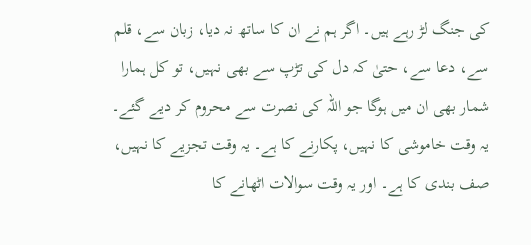کی جنگ لڑ رہے ہیں۔ اگر ہم نے ان کا ساتھ نہ دیا، زبان سے، قلم سے، دعا سے، حتیٰ کہ دل کی تڑپ سے بھی نہیں، تو کل ہمارا شمار بھی ان میں ہوگا جو اللہ کی نصرت سے محروم کر دیے گئے۔
یہ وقت خاموشی کا نہیں، پکارنے کا ہے۔ یہ وقت تجزیے کا نہیں، صف بندی کا ہے۔ اور یہ وقت سوالات اٹھانے کا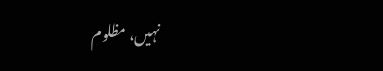نہیں، مظلوم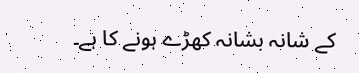کے شانہ بشانہ کھڑے ہونے کا ہے۔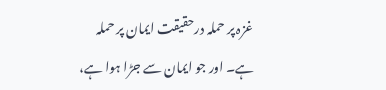غزہ پر حملہ درحقیقت ایمان پر حملہ ہے۔ اور جو ایمان سے جڑا ہوا ہے،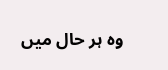وہ ہر حال میں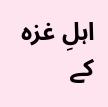اہلِ غزہ کے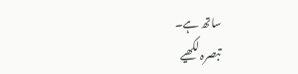ساتھ ہے۔
تبصرہ لکھیے